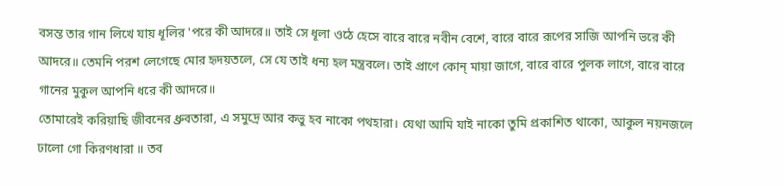বসন্ত তার গান লিখে যায় ধূলির 'পরে কী আদরে॥ তাই সে ধূলা ওঠে হেসে বারে বারে নবীন বেশে, বারে বারে রূপের সাজি আপনি ভরে কী আদরে॥ তেমনি পরশ লেগেছে মোর হৃদয়তলে, সে যে তাই ধন্য হল মন্ত্রবলে। তাই প্রাণে কোন্ মায়া জাগে, বারে বারে পুলক লাগে, বারে বারে গানের মুকুল আপনি ধরে কী আদরে॥
তোমারেই করিয়াছি জীবনের ধ্রুবতারা, এ সমুদ্রে আর কভু হব নাকো পথহারা। যেথা আমি যাই নাকো তুমি প্রকাশিত থাকো, আকুল নয়নজলে ঢালো গো কিরণধারা ॥ তব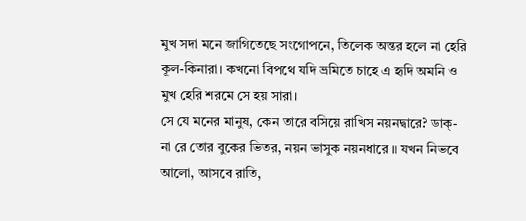মুখ সদা মনে জাগিতেছে সংগোপনে, তিলেক অন্তর হলে না হেরি কূল-কিনারা। কখনো বিপথে যদি ভ্রমিতে চাহে এ হৃদি অমনি ও মুখ হেরি শরমে সে হয় সারা।
সে যে মনের মানুষ, কেন তারে বসিয়ে রাখিস নয়নদ্বারে? ডাক্-না রে তোর বুকের ভিতর, নয়ন ভাসুক নয়নধারে ॥ যখন নিভবে আলো, আসবে রাতি,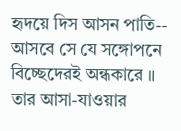হৃদয়ে দিস আসন পাতি-- আসবে সে যে সঙ্গোপনে বিচ্ছেদেরই অন্ধকারে ॥ তার আসা-যাওয়ার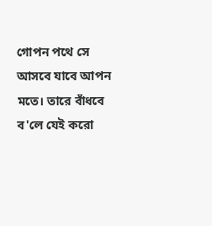গোপন পথে সে আসবে যাবে আপন মতে। তারে বাঁধবে ব'লে যেই করো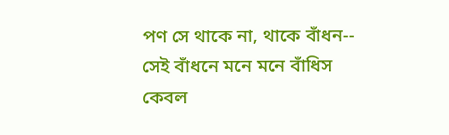পণ সে থাকে না, থাকে বাঁধন-- সেই বাঁধনে মনে মনে বাঁধিস কেবল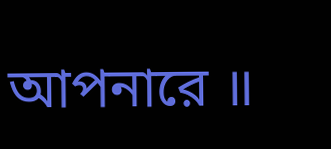আপনারে ॥